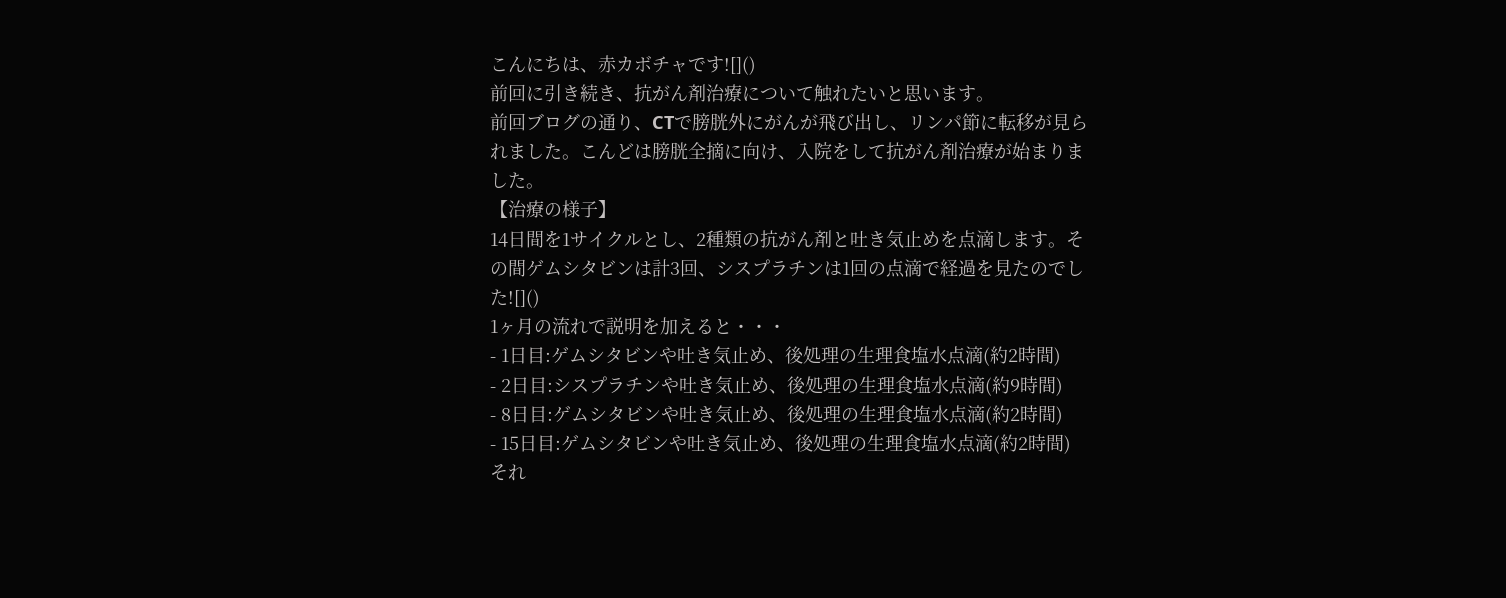こんにちは、赤カボチャです![]()
前回に引き続き、抗がん剤治療について触れたいと思います。
前回ブログの通り、CTで膀胱外にがんが飛び出し、リンパ節に転移が見られました。こんどは膀胱全摘に向け、入院をして抗がん剤治療が始まりました。
【治療の様子】
14日間を1サイクルとし、2種類の抗がん剤と吐き気止めを点滴します。その間ゲムシタビンは計3回、シスプラチンは1回の点滴で経過を見たのでした![]()
1ヶ月の流れで説明を加えると・・・
- 1日目:ゲムシタビンや吐き気止め、後処理の生理食塩水点滴(約2時間)
- 2日目:シスプラチンや吐き気止め、後処理の生理食塩水点滴(約9時間)
- 8日目:ゲムシタビンや吐き気止め、後処理の生理食塩水点滴(約2時間)
- 15日目:ゲムシタビンや吐き気止め、後処理の生理食塩水点滴(約2時間)
それ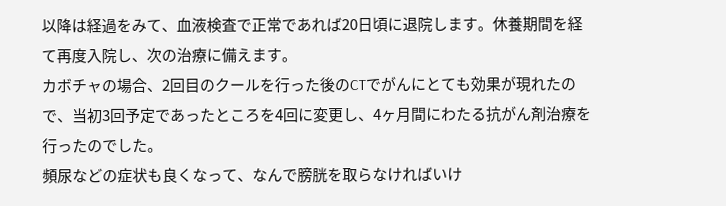以降は経過をみて、血液検査で正常であれば20日頃に退院します。休養期間を経て再度入院し、次の治療に備えます。
カボチャの場合、2回目のクールを行った後のCTでがんにとても効果が現れたので、当初3回予定であったところを4回に変更し、4ヶ月間にわたる抗がん剤治療を行ったのでした。
頻尿などの症状も良くなって、なんで膀胱を取らなければいけ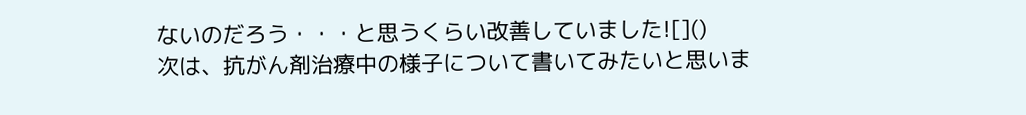ないのだろう・・・と思うくらい改善していました![]()
次は、抗がん剤治療中の様子について書いてみたいと思いま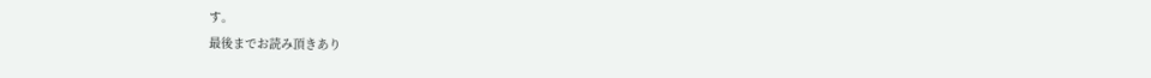す。
最後までお読み頂きあり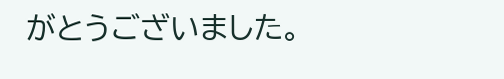がとうございました。